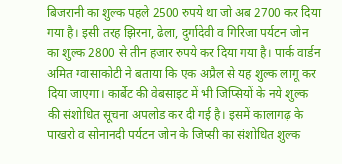बिजरानी का शुल्क पहले 2500 रुपये था जो अब 2700 कर दिया गया है। इसी तरह झिरना, ढेला, दुर्गादेवी व गिरिजा पर्यटन जोन का शुल्क 2800 से तीन हजार रुपये कर दिया गया है। पार्क वार्डन अमित ग्वासाकोटी ने बताया कि एक अप्रैल से यह शुल्क लागू कर दिया जाएगा। कार्बेट की वेबसाइट में भी जिप्सियों के नये शुल्क की संशोधित सूचना अपलोड कर दी गई है। इसमें कालागढ़ के पाखरो व सोनानदी पर्यटन जोन के जिप्सी का संशोधित शुल्क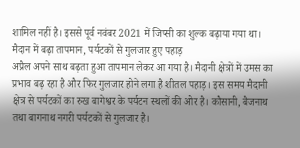शामिल नहीं है। इससे पूर्व नवंबर 2021 में जिप्सी का शुल्क बढ़ाया गया था।
मैदान में बढ़ा तापमान, पर्यटकों से गुलजार हुए पहाड़
अप्रैल अपने साथ बढ़ता हुआ तापमान लेकर आ गया है। मैदानी क्षेत्रों में उमस का प्रभाव बढ़ रहा है और फिर गुलजार होने लगा है शीतल पहाड़। इस समय मैदानी क्षेत्र से पर्यटकों का रुख बागेश्वर के पर्यटन स्थलों की ओर है। कौसानी, बैजनाथ तथा बागनाथ नगरी पर्यटकों से गुलजार है।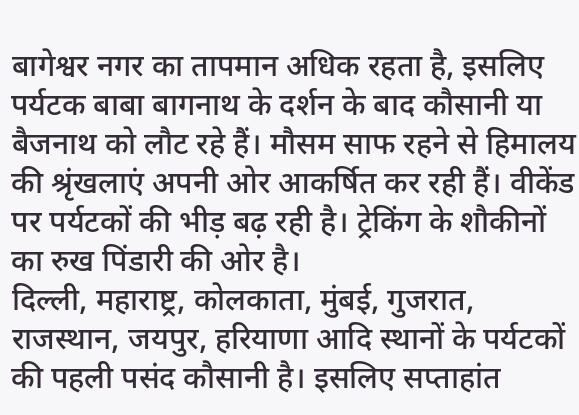बागेश्वर नगर का तापमान अधिक रहता है, इसलिए पर्यटक बाबा बागनाथ के दर्शन के बाद कौसानी या बैजनाथ को लौट रहे हैं। मौसम साफ रहने से हिमालय की श्रृंखलाएं अपनी ओर आकर्षित कर रही हैं। वीकेंड पर पर्यटकों की भीड़ बढ़ रही है। ट्रेकिंग के शौकीनों का रुख पिंडारी की ओर है।
दिल्ली, महाराष्ट्र, कोलकाता, मुंबई, गुजरात, राजस्थान, जयपुर, हरियाणा आदि स्थानों के पर्यटकों की पहली पसंद कौसानी है। इसलिए सप्ताहांत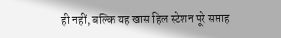ही नहीं, बल्कि यह खास हिल स्टेशन पूरे सप्ताह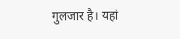गुलजार है। यहां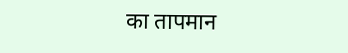का तापमान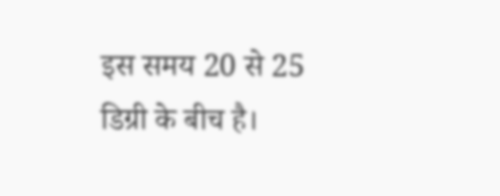इस समय 20 से 25 डिग्री के बीच है।